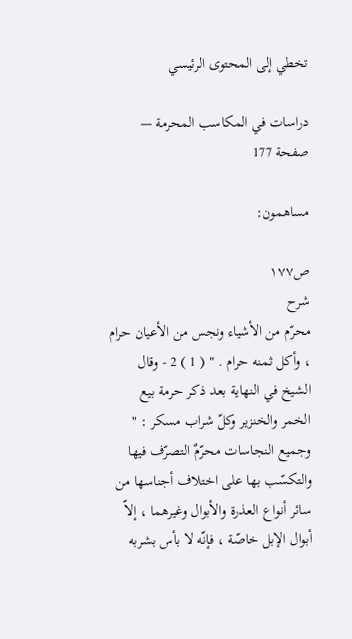تخطي إلى المحتوى الرئيسي

دراسات في المكاسب المحرمة — صفحة 177

مساهمون:

ص١٧٧
شرح
محرّم من الأشياء ونجس من الأعيان حرام ، وأكل ثمنه حرام . " ( 1 ) 2 - وقال الشيخ في النهاية بعد ذكر حرمة بيع الخمر والخنزير وكلّ شراب مسكر : " وجميع النجاسات محرّمٌ التصرّف فيها والتكسّب بها على اختلاف أجناسها من سائر أنواع العذرة والأبوال وغيرهما ، إلاّ أبوال الإبل خاصّة ، فإنّه لا بأس بشربه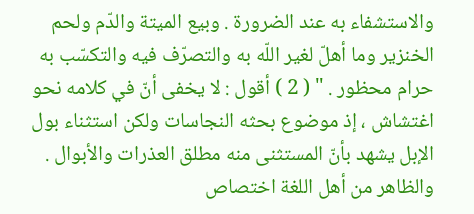والاستشفاء به عند الضرورة . وبيع الميتة والدّم ولحم الخنزير وما أهلّ لغير اللّه به والتصرّف فيه والتكسّب به حرام محظور . " ( 2 ) أقول : لا يخفى أنّ في كلامه نحو اغتشاش ، إذ موضوع بحثه النجاسات ولكن استثناء بول الإبل يشهد بأنّ المستثنى منه مطلق العذرات والأبوال . والظاهر من أهل اللغة اختصاص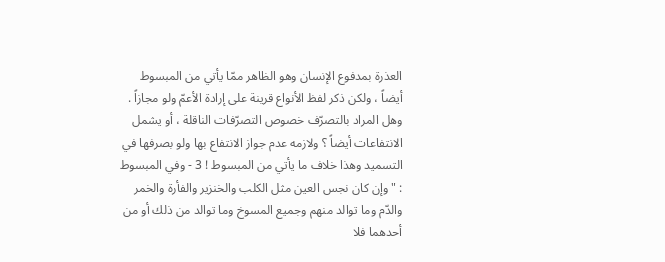العذرة بمدفوع الإنسان وهو الظاهر ممّا يأتي من المبسوط أيضاً ، ولكن ذكر لفظ الأنواع قرينة على إرادة الأعمّ ولو مجازاً . وهل المراد بالتصرّف خصوص التصرّفات الناقلة ، أو يشمل الانتفاعات أيضاً ؟ ولازمه عدم جواز الانتفاع بها ولو بصرفها في التسميد وهذا خلاف ما يأتي من المبسوط ! 3 - وفي المبسوط : " وإن كان نجس العين مثل الكلب والخنزير والفأرة والخمر والدّم وما توالد منهم وجميع المسوخ وما توالد من ذلك أو من أحدهما فلا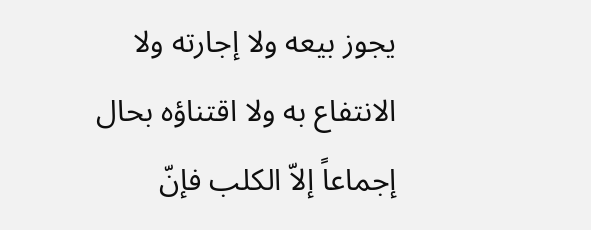يجوز بيعه ولا إجارته ولا الانتفاع به ولا اقتناؤه بحال إجماعاً إلاّ الكلب فإنّ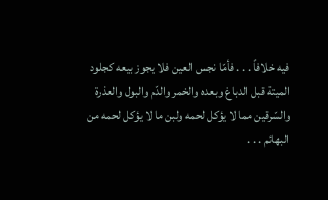فيه خلافاً . . . فأمّا نجس العين فلا يجوز بيعه كجلود الميتة قبل الدباغ وبعده والخمر والدّم والبول والعذرة والسّرقين مما لا يؤكل لحمه ولبن ما لا يؤكل لحمه من البهائم . . .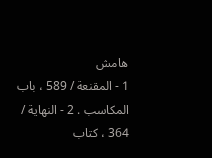هامش
1 - المقنعة / 589 ، باب المكاسب . 2 - النهاية / 364 ، كتاب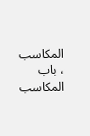المكاسب ، باب المكاسب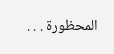المحظورة . . .